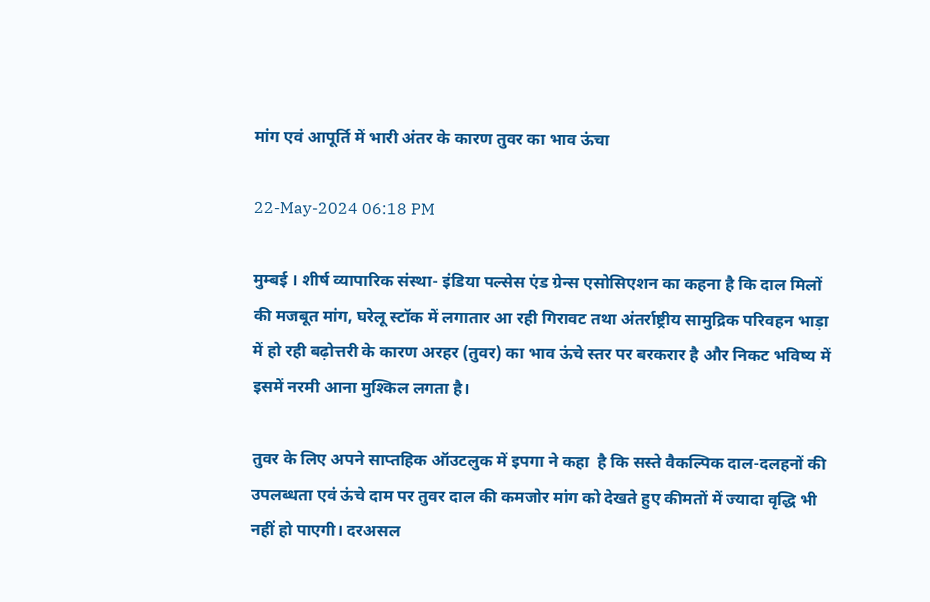मांग एवं आपूर्ति में भारी अंतर के कारण तुवर का भाव ऊंचा

22-May-2024 06:18 PM

मुम्बई । शीर्ष व्यापारिक संस्था- इंडिया पल्सेस एंड ग्रेन्स एसोसिएशन का कहना है कि दाल मिलों की मजबूत मांग, घरेलू स्टॉक में लगातार आ रही गिरावट तथा अंतर्राष्ट्रीय सामुद्रिक परिवहन भाड़ा में हो रही बढ़ोत्तरी के कारण अरहर (तुवर) का भाव ऊंचे स्तर पर बरकरार है और निकट भविष्य में इसमें नरमी आना मुश्किल लगता है।

तुवर के लिए अपने साप्तहिक ऑउटलुक में इपगा ने कहा  है कि सस्ते वैकल्पिक दाल-दलहनों की उपलब्धता एवं ऊंचे दाम पर तुवर दाल की कमजोर मांग को देखते हुए कीमतों में ज्यादा वृद्धि भी नहीं हो पाएगी। दरअसल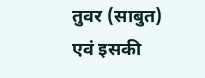तुवर (साबुत) एवं इसकी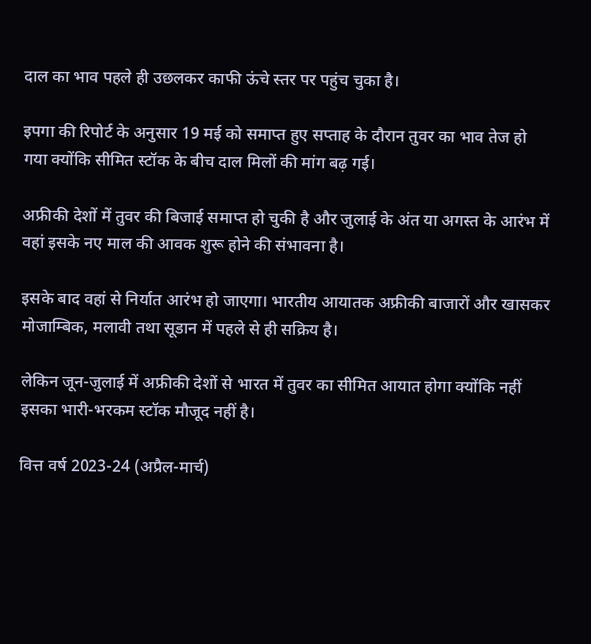दाल का भाव पहले ही उछलकर काफी ऊंचे स्तर पर पहुंच चुका है।

इपगा की रिपोर्ट के अनुसार 19 मई को समाप्त हुए सप्ताह के दौरान तुवर का भाव तेज हो गया क्योंकि सीमित स्टॉक के बीच दाल मिलों की मांग बढ़ गई।

अफ्रीकी देशों में तुवर की बिजाई समाप्त हो चुकी है और जुलाई के अंत या अगस्त के आरंभ में वहां इसके नए माल की आवक शुरू होने की संभावना है।

इसके बाद वहां से निर्यात आरंभ हो जाएगा। भारतीय आयातक अफ्रीकी बाजारों और खासकर मोजाम्बिक, मलावी तथा सूडान में पहले से ही सक्रिय है।

लेकिन जून-जुलाई में अफ्रीकी देशों से भारत में तुवर का सीमित आयात होगा क्योंकि नहीं इसका भारी-भरकम स्टॉक मौजूद नहीं है।

वित्त वर्ष 2023-24 (अप्रैल-मार्च)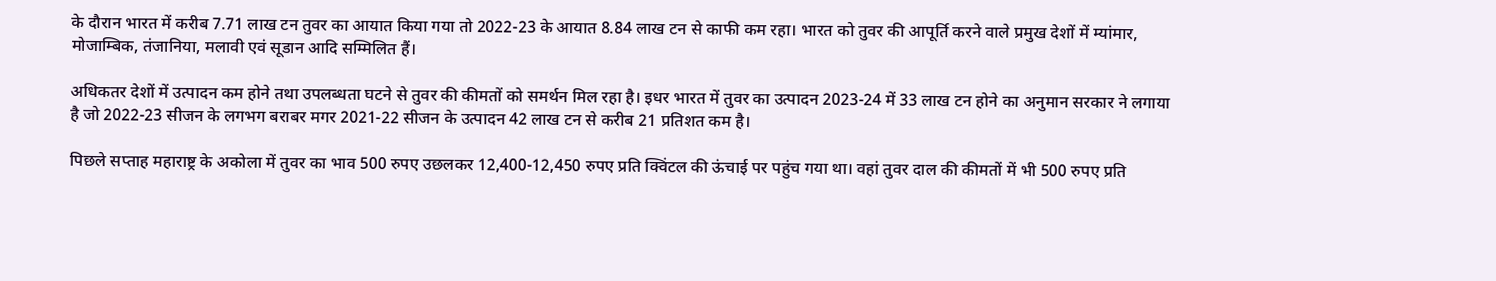के दौरान भारत में करीब 7.71 लाख टन तुवर का आयात किया गया तो 2022-23 के आयात 8.84 लाख टन से काफी कम रहा। भारत को तुवर की आपूर्ति करने वाले प्रमुख देशों में म्यांमार, मोजाम्बिक, तंजानिया, मलावी एवं सूडान आदि सम्मिलित हैं।

अधिकतर देशों में उत्पादन कम होने तथा उपलब्धता घटने से तुवर की कीमतों को समर्थन मिल रहा है। इधर भारत में तुवर का उत्पादन 2023-24 में 33 लाख टन होने का अनुमान सरकार ने लगाया है जो 2022-23 सीजन के लगभग बराबर मगर 2021-22 सीजन के उत्पादन 42 लाख टन से करीब 21 प्रतिशत कम है।

पिछले सप्ताह महाराष्ट्र के अकोला में तुवर का भाव 500 रुपए उछलकर 12,400-12,450 रुपए प्रति क्विंटल की ऊंचाई पर पहुंच गया था। वहां तुवर दाल की कीमतों में भी 500 रुपए प्रति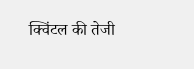क्विंटल की तेजी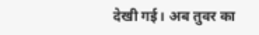देखी गई। अब तुवर का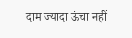दाम ज्यादा ऊंचा नहीं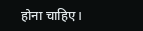होना चाहिए।